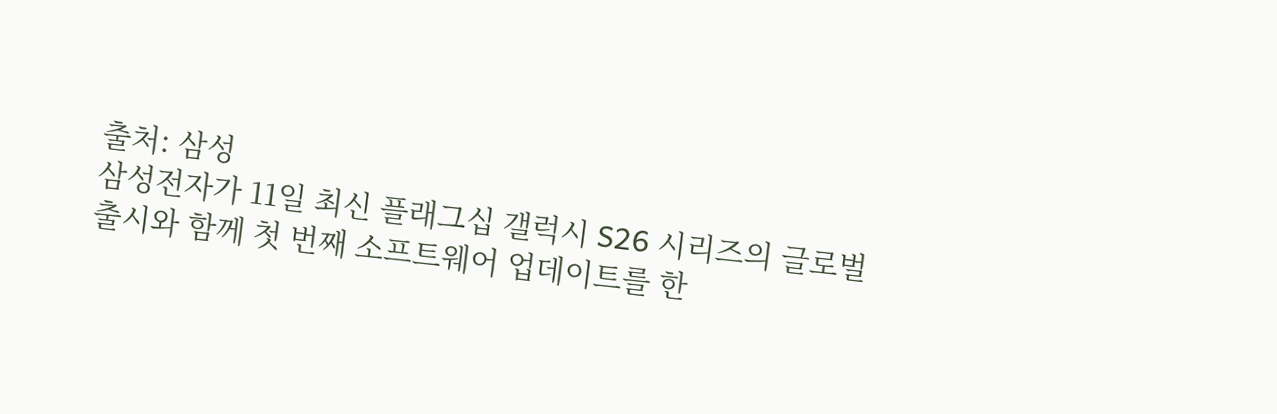출처: 삼성
삼성전자가 11일 최신 플래그십 갤럭시 S26 시리즈의 글로벌
출시와 함께 첫 번째 소프트웨어 업데이트를 한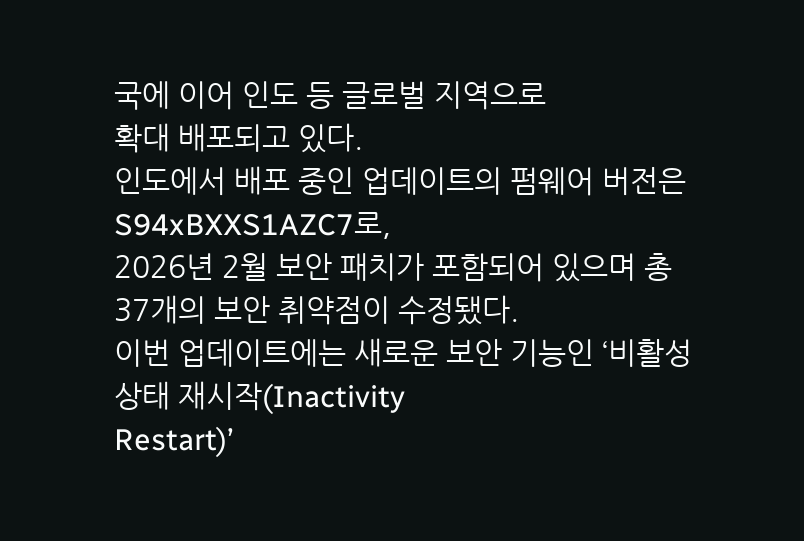국에 이어 인도 등 글로벌 지역으로
확대 배포되고 있다.
인도에서 배포 중인 업데이트의 펌웨어 버전은 S94xBXXS1AZC7로,
2026년 2월 보안 패치가 포함되어 있으며 총 37개의 보안 취약점이 수정됐다.
이번 업데이트에는 새로운 보안 기능인 ‘비활성 상태 재시작(Inactivity
Restart)’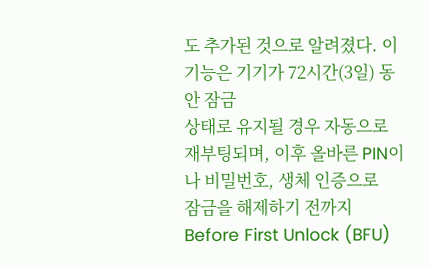도 추가된 것으로 알려졌다. 이 기능은 기기가 72시간(3일) 동안 잠금
상태로 유지될 경우 자동으로 재부팅되며, 이후 올바른 PIN이나 비밀번호, 생체 인증으로
잠금을 해제하기 전까지 Before First Unlock (BFU)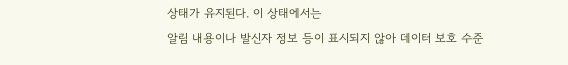상태가 유지된다. 이 상태에서는
알림 내용이나 발신자 정보 등이 표시되지 않아 데이터 보호 수준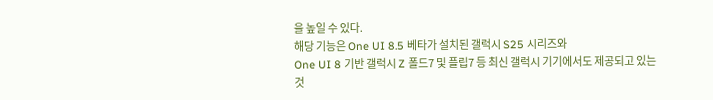을 높일 수 있다.
해당 기능은 One UI 8.5 베타가 설치된 갤럭시 S25 시리즈와
One UI 8 기반 갤럭시 Z 폴드7 및 플립7 등 최신 갤럭시 기기에서도 제공되고 있는
것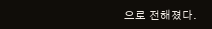으로 전해졌다.